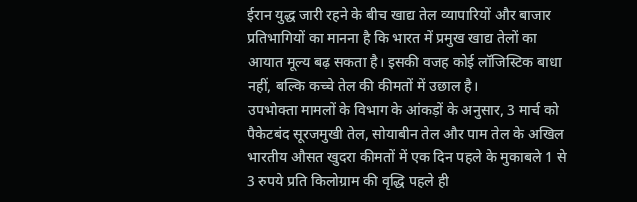ईरान युद्ध जारी रहने के बीच खाद्य तेल व्यापारियों और बाजार प्रतिभागियों का मानना है कि भारत में प्रमुख खाद्य तेलों का आयात मूल्य बढ़ सकता है। इसकी वजह कोई लॉजिस्टिक बाधा नहीं, बल्कि कच्चे तेल की कीमतों में उछाल है।
उपभोक्ता मामलों के विभाग के आंकड़ों के अनुसार, 3 मार्च को पैकेटबंद सूरजमुखी तेल, सोयाबीन तेल और पाम तेल के अखिल भारतीय औसत खुदरा कीमतों में एक दिन पहले के मुकाबले 1 से 3 रुपये प्रति किलोग्राम की वृद्धि पहले ही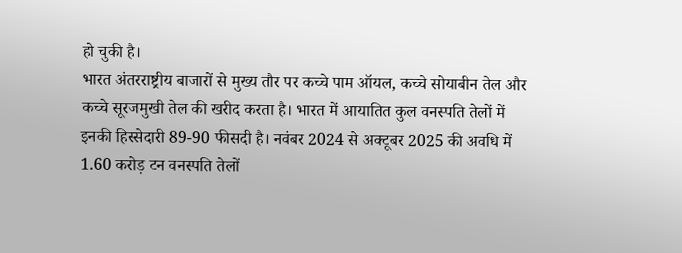हो चुकी है।
भारत अंतरराष्ट्रीय बाजारों से मुख्य तौर पर कच्चे पाम ऑयल, कच्चे सोयाबीन तेल और कच्चे सूरजमुखी तेल की खरीद करता है। भारत में आयातित कुल वनस्पति तेलों में इनकी हिस्सेदारी 89-90 फीसदी है। नवंबर 2024 से अक्टूबर 2025 की अवधि में 1.60 करोड़ टन वनस्पति तेलों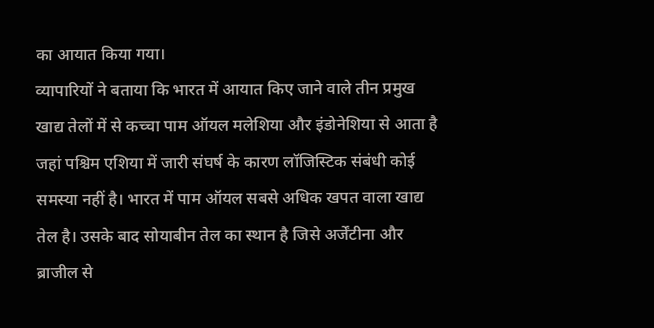का आयात किया गया।
व्यापारियों ने बताया कि भारत में आयात किए जाने वाले तीन प्रमुख खाद्य तेलों में से कच्चा पाम ऑयल मलेशिया और इंडोनेशिया से आता है जहां पश्चिम एशिया में जारी संघर्ष के कारण लॉजिस्टिक संबंधी कोई समस्या नहीं है। भारत में पाम ऑयल सबसे अधिक खपत वाला खाद्य तेल है। उसके बाद सोयाबीन तेल का स्थान है जिसे अर्जेंटीना और ब्राजील से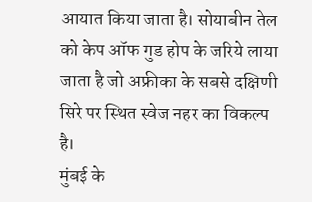आयात किया जाता है। सोयाबीन तेल को केप ऑफ गुड होप के जरिये लाया जाता है जो अफ्रीका के सबसे दक्षिणी सिरे पर स्थित स्वेज नहर का विकल्प है।
मुंबई के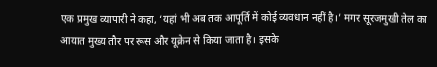एक प्रमुख व्यापारी ने कहा, ‘यहां भी अब तक आपूर्ति में कोई व्यवधान नहीं है।’ मगर सूरजमुखी तेल का आयात मुख्य तौर पर रूस और यूक्रेन से किया जाता है। इसके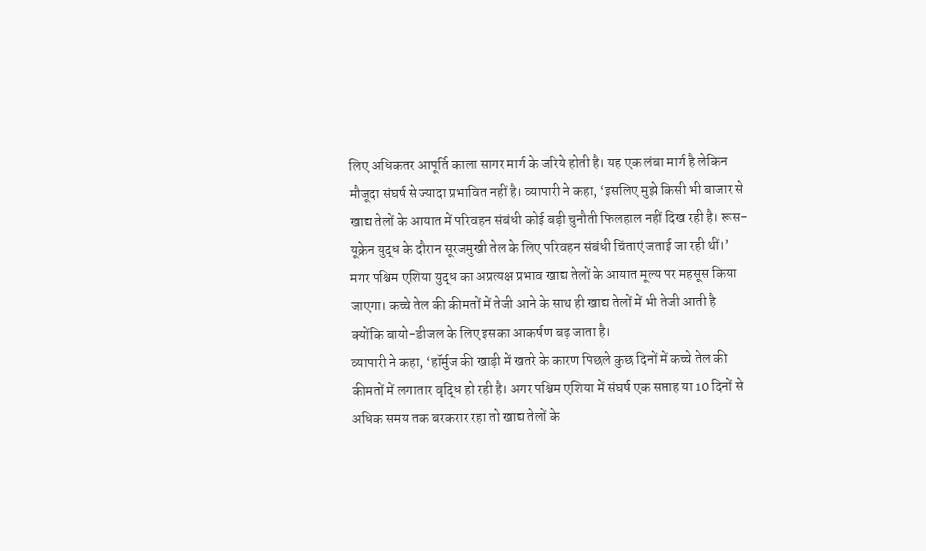लिए अधिकतर आपूर्ति काला सागर मार्ग के जरिये होती है। यह एक लंबा मार्ग है लेकिन मौजूदा संघर्ष से ज्यादा प्रभावित नहीं है। व्यापारी ने कहा, ‘इसलिए मुझे किसी भी बाजार से खाद्य तेलों के आयात में परिवहन संबंधी कोई बड़ी चुनौती फिलहाल नहीं दिख रही है। रूस-यूक्रेन युद्ध के दौरान सूरजमुखी तेल के लिए परिवहन संबंधी चिंताएं जताई जा रही थीं।’
मगर पश्चिम एशिया युद्ध का अप्रत्यक्ष प्रभाव खाद्य तेलों के आयात मूल्य पर महसूस किया जाएगा। कच्चे तेल की कीमतों में तेजी आने के साथ ही खाद्य तेलों में भी तेजी आती है क्योंकि बायो-डीजल के लिए इसका आकर्षण बढ़ जाता है।
व्यापारी ने कहा, ‘हॉर्मुज की खाड़ी में खतरे के कारण पिछले कुछ दिनों में कच्चे तेल की कीमतों में लगातार वृद्धि हो रही है। अगर पश्चिम एशिया में संघर्ष एक सप्ताह या 10 दिनों से अधिक समय तक बरकरार रहा तो खाद्य तेलों के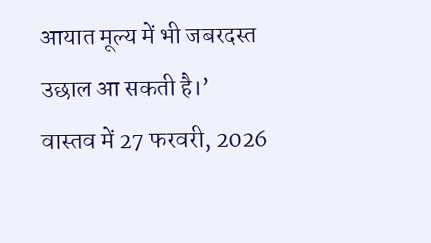आयात मूल्य में भी जबरदस्त उछाल आ सकती है।’
वास्तव में 27 फरवरी, 2026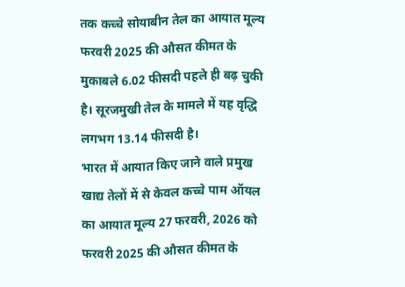तक कच्चे सोयाबीन तेल का आयात मूल्य फरवरी 2025 की औसत कीमत के मुकाबले 6.02 फीसदी पहले ही बढ़ चुकी है। सूरजमुखी तेल के मामले में यह वृद्धि लगभग 13.14 फीसदी है।
भारत में आयात किए जाने वाले प्रमुख खाद्य तेलों में से केवल कच्चे पाम ऑयल का आयात मूल्य 27 फरवरी, 2026 को फरवरी 2025 की औसत कीमत के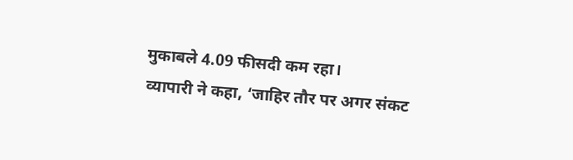मुकाबले 4.09 फीसदी कम रहा।
व्यापारी ने कहा, ‘जाहिर तौर पर अगर संकट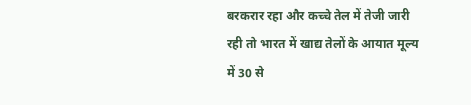बरकरार रहा और कच्चे तेल में तेजी जारी रही तो भारत में खाद्य तेलों के आयात मूल्य में 30 से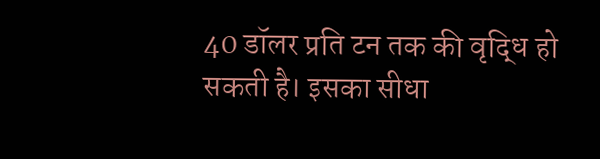40 डॉलर प्रति टन तक की वृद्धि हो सकती है। इसका सीधा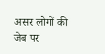असर लोगों की जेब पर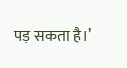पड़ सकता है।’